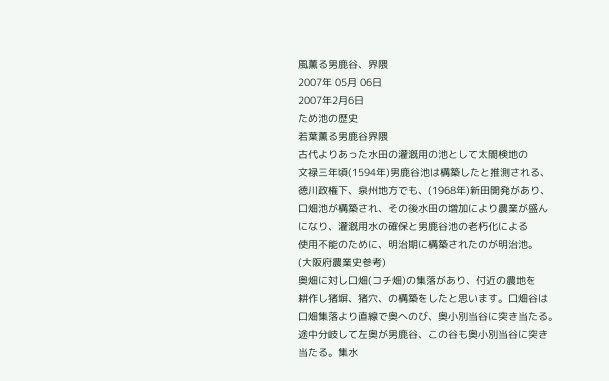風薫る男鹿谷、界隈
2007年 05月 06日
2007年2月6日
ため池の歴史
若葉薫る男鹿谷界隈
古代よりあった水田の灌漑用の池として太閤検地の
文禄三年頃(1594年)男鹿谷池は構築したと推測される、
徳川政権下、泉州地方でも、(1968年)新田開発があり、
口畑池が構築され、その後水田の増加により農業が盛ん
になり、灌漑用水の確保と男鹿谷池の老朽化による
使用不能のために、明治期に構築されたのが明治池。
(大阪府農業史参考)
奥畑に対し口畑(コチ畑)の集落があり、付近の農地を
耕作し猪塀、猪穴、の構築をしたと思います。口畑谷は
口畑集落より直線で奥へのび、奥小別当谷に突き当たる。
途中分岐して左奥が男鹿谷、この谷も奥小別当谷に突き
当たる。集水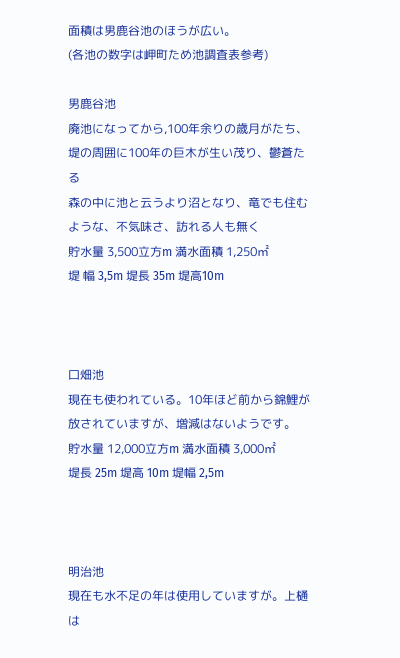面積は男鹿谷池のほうが広い。
(各池の数字は岬町ため池調査表参考)

男鹿谷池
廃池になってから,100年余りの歳月がたち、
堤の周囲に100年の巨木が生い茂り、鬱蒼たる
森の中に池と云うより沼となり、竜でも住む
ような、不気味さ、訪れる人も無く
貯水量 3,500立方m 満水面積 1,250㎡
堤 幅 3,5m 堤長 35m 堤高10m



口畑池
現在も使われている。10年ほど前から錦鯉が
放されていますが、増減はないようです。
貯水量 12,000立方m 満水面積 3,000㎡
堤長 25m 堤高 10m 堤幅 2,5m



明治池
現在も水不足の年は使用していますが。上樋は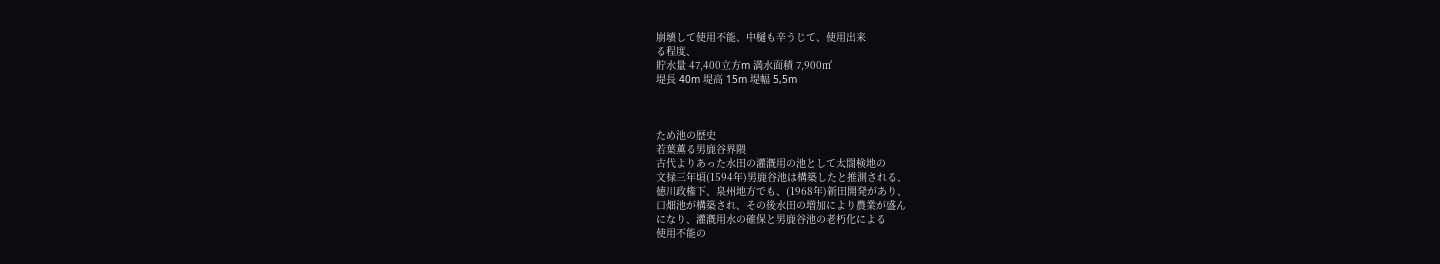崩壊して使用不能、中樋も辛うじて、使用出来
る程度、
貯水量 47,400立方m 満水面積 7,900㎡
堤長 40m 堤高 15m 堤幅 5,5m



ため池の歴史
若葉薫る男鹿谷界隈
古代よりあった水田の灌漑用の池として太閤検地の
文禄三年頃(1594年)男鹿谷池は構築したと推測される、
徳川政権下、泉州地方でも、(1968年)新田開発があり、
口畑池が構築され、その後水田の増加により農業が盛ん
になり、灌漑用水の確保と男鹿谷池の老朽化による
使用不能の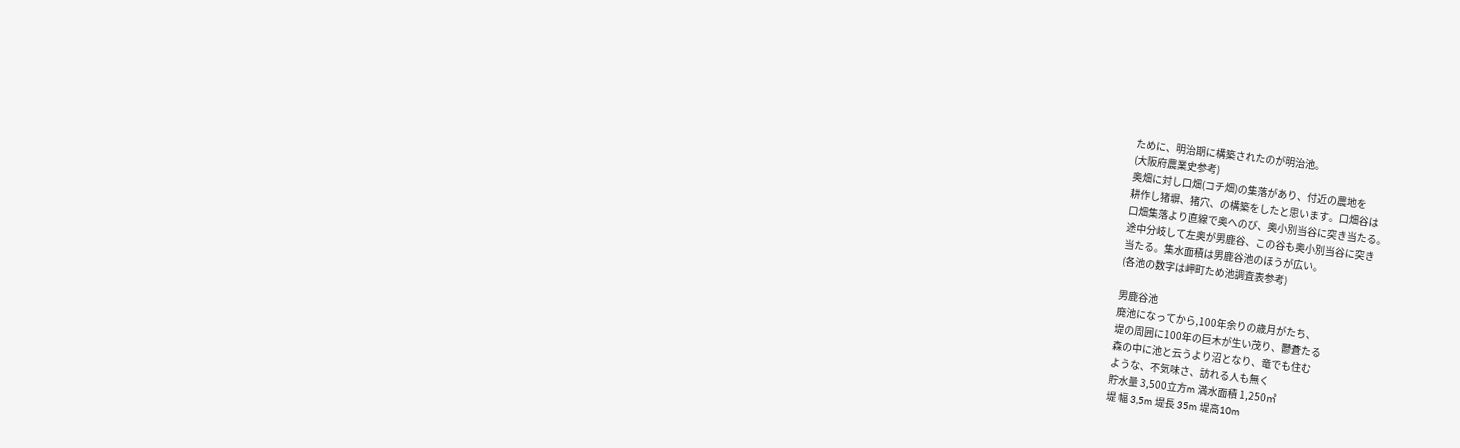ために、明治期に構築されたのが明治池。
(大阪府農業史参考)
奥畑に対し口畑(コチ畑)の集落があり、付近の農地を
耕作し猪塀、猪穴、の構築をしたと思います。口畑谷は
口畑集落より直線で奥へのび、奥小別当谷に突き当たる。
途中分岐して左奥が男鹿谷、この谷も奥小別当谷に突き
当たる。集水面積は男鹿谷池のほうが広い。
(各池の数字は岬町ため池調査表参考)

男鹿谷池
廃池になってから,100年余りの歳月がたち、
堤の周囲に100年の巨木が生い茂り、鬱蒼たる
森の中に池と云うより沼となり、竜でも住む
ような、不気味さ、訪れる人も無く
貯水量 3,500立方m 満水面積 1,250㎡
堤 幅 3,5m 堤長 35m 堤高10m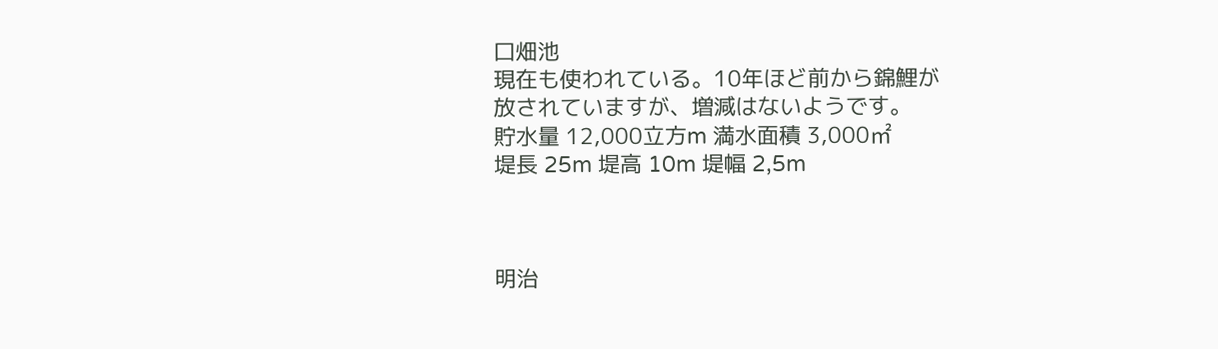口畑池
現在も使われている。10年ほど前から錦鯉が
放されていますが、増減はないようです。
貯水量 12,000立方m 満水面積 3,000㎡
堤長 25m 堤高 10m 堤幅 2,5m



明治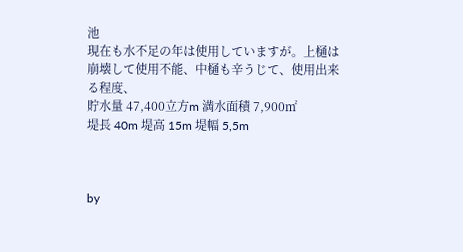池
現在も水不足の年は使用していますが。上樋は
崩壊して使用不能、中樋も辛うじて、使用出来
る程度、
貯水量 47,400立方m 満水面積 7,900㎡
堤長 40m 堤高 15m 堤幅 5,5m



by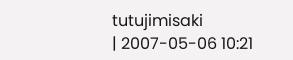tutujimisaki
| 2007-05-06 10:21